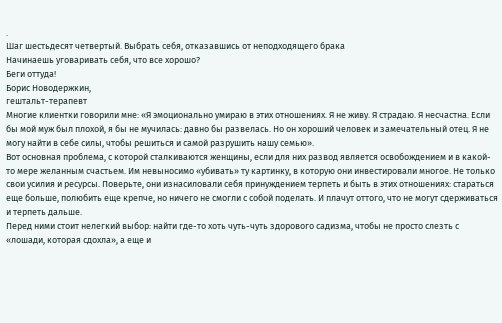.
Шаг шестьдесят четвертый. Выбрать себя, отказавшись от неподходящего брака
Начинаешь уговаривать себя, что все хорошо?
Беги оттуда!
Борис Новодержкин,
гештальт-терапевт
Многие клиентки говорили мне: «Я эмоционально умираю в этих отношениях. Я не живу. Я страдаю. Я несчастна. Если бы мой муж был плохой, я бы не мучилась: давно бы развелась. Но он хороший человек и замечательный отец. Я не могу найти в себе силы, чтобы решиться и самой разрушить нашу семью».
Вот основная проблема, с которой сталкиваются женщины, если для них развод является освобождением и в какой-то мере желанным счастьем. Им невыносимо «убивать» ту картинку, в которую они инвестировали многое. Не только свои усилия и ресурсы. Поверьте, они изнасиловали себя принуждением терпеть и быть в этих отношениях: стараться еще больше, полюбить еще крепче, но ничего не смогли с собой поделать. И плачут оттого, что не могут сдерживаться и терпеть дальше.
Перед ними стоит нелегкий выбор: найти где-то хоть чуть-чуть здорового садизма, чтобы не просто слезть с «лошади, которая сдохла», а еще и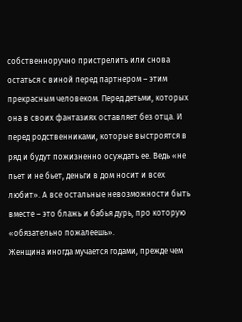собственноручно пристрелить или снова остаться с виной перед партнером – этим прекрасным человеком. Перед детьми, которых она в своих фантазиях оставляет без отца. И перед родственниками, которые выстроятся в ряд и будут пожизненно осуждать ее. Ведь «не пьет и не бьет, деньги в дом носит и всех любит». А все остальные невозможности быть вместе – это блажь и бабья дурь, про которую «обязательно пожалеешь».
Женщина иногда мучается годами, прежде чем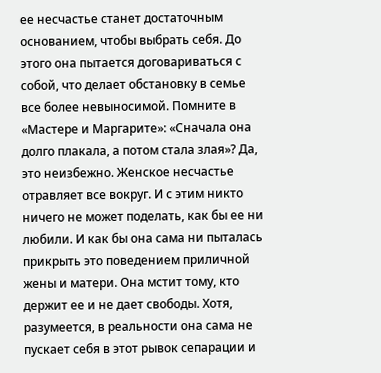ее несчастье станет достаточным основанием, чтобы выбрать себя. До этого она пытается договариваться с собой, что делает обстановку в семье все более невыносимой. Помните в «Мастере и Маргарите»: «Сначала она долго плакала, а потом стала злая»? Да, это неизбежно. Женское несчастье отравляет все вокруг. И с этим никто ничего не может поделать, как бы ее ни любили. И как бы она сама ни пыталась прикрыть это поведением приличной жены и матери. Она мстит тому, кто держит ее и не дает свободы. Хотя, разумеется, в реальности она сама не пускает себя в этот рывок сепарации и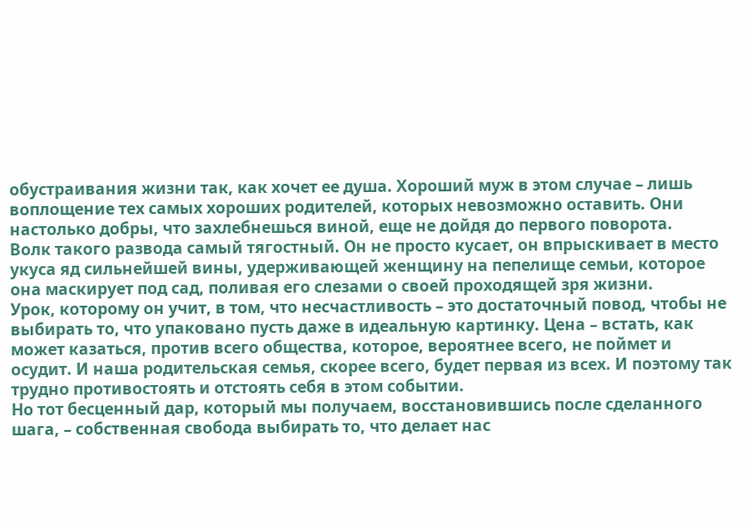обустраивания жизни так, как хочет ее душа. Хороший муж в этом случае – лишь воплощение тех самых хороших родителей, которых невозможно оставить. Они настолько добры, что захлебнешься виной, еще не дойдя до первого поворота.
Волк такого развода самый тягостный. Он не просто кусает, он впрыскивает в место укуса яд сильнейшей вины, удерживающей женщину на пепелище семьи, которое она маскирует под сад, поливая его слезами о своей проходящей зря жизни.
Урок, которому он учит, в том, что несчастливость – это достаточный повод, чтобы не выбирать то, что упаковано пусть даже в идеальную картинку. Цена – встать, как может казаться, против всего общества, которое, вероятнее всего, не поймет и осудит. И наша родительская семья, скорее всего, будет первая из всех. И поэтому так трудно противостоять и отстоять себя в этом событии.
Но тот бесценный дар, который мы получаем, восстановившись после сделанного шага, – собственная свобода выбирать то, что делает нас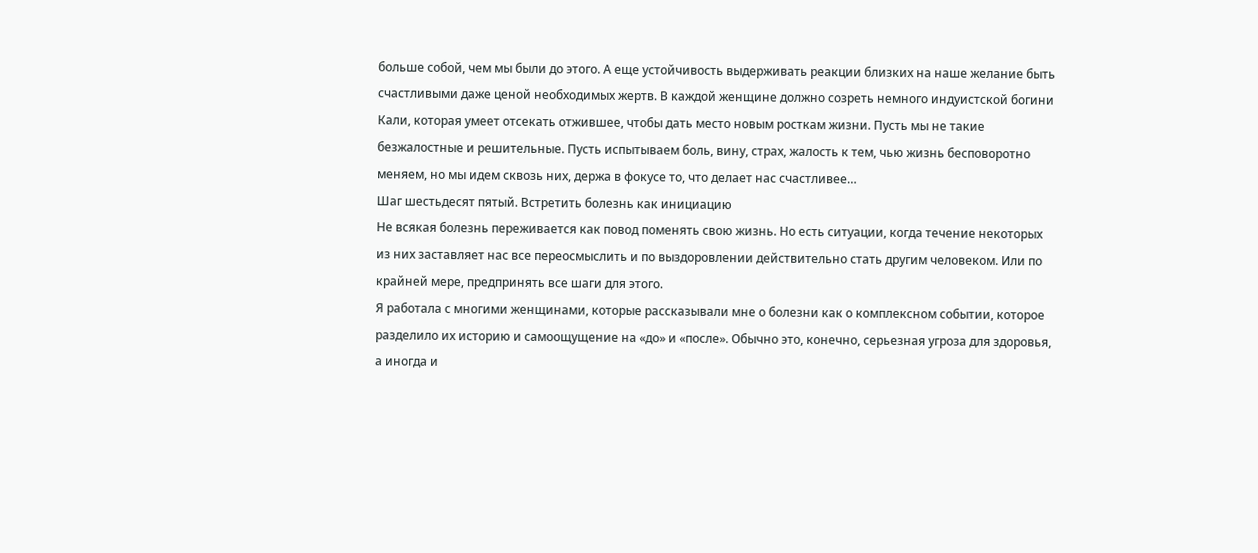больше собой, чем мы были до этого. А еще устойчивость выдерживать реакции близких на наше желание быть счастливыми даже ценой необходимых жертв. В каждой женщине должно созреть немного индуистской богини Кали, которая умеет отсекать отжившее, чтобы дать место новым росткам жизни. Пусть мы не такие безжалостные и решительные. Пусть испытываем боль, вину, страх, жалость к тем, чью жизнь бесповоротно меняем, но мы идем сквозь них, держа в фокусе то, что делает нас счастливее…
Шаг шестьдесят пятый. Встретить болезнь как инициацию
Не всякая болезнь переживается как повод поменять свою жизнь. Но есть ситуации, когда течение некоторых из них заставляет нас все переосмыслить и по выздоровлении действительно стать другим человеком. Или по крайней мере, предпринять все шаги для этого.
Я работала с многими женщинами, которые рассказывали мне о болезни как о комплексном событии, которое разделило их историю и самоощущение на «до» и «после». Обычно это, конечно, серьезная угроза для здоровья, а иногда и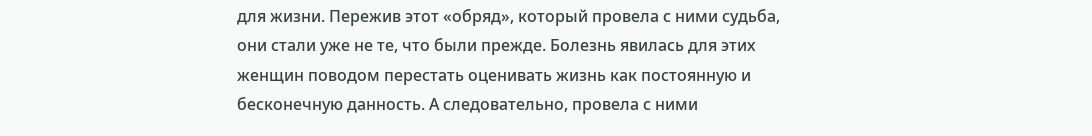для жизни. Пережив этот «обряд», который провела с ними судьба, они стали уже не те, что были прежде. Болезнь явилась для этих женщин поводом перестать оценивать жизнь как постоянную и бесконечную данность. А следовательно, провела с ними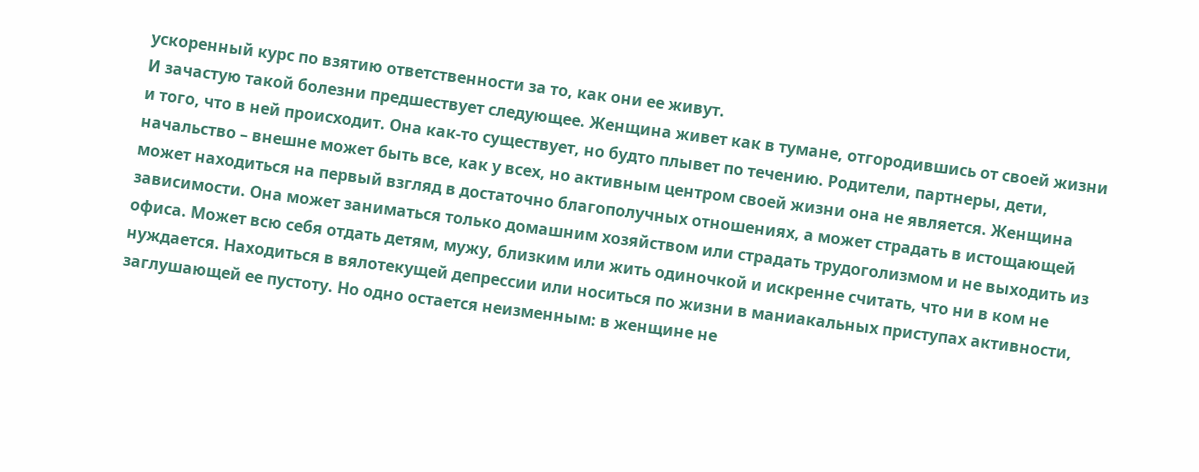ускоренный курс по взятию ответственности за то, как они ее живут.
И зачастую такой болезни предшествует следующее. Женщина живет как в тумане, отгородившись от своей жизни и того, что в ней происходит. Она как-то существует, но будто плывет по течению. Родители, партнеры, дети, начальство – внешне может быть все, как у всех, но активным центром своей жизни она не является. Женщина может находиться на первый взгляд в достаточно благополучных отношениях, а может страдать в истощающей зависимости. Она может заниматься только домашним хозяйством или страдать трудоголизмом и не выходить из офиса. Может всю себя отдать детям, мужу, близким или жить одиночкой и искренне считать, что ни в ком не нуждается. Находиться в вялотекущей депрессии или носиться по жизни в маниакальных приступах активности, заглушающей ее пустоту. Но одно остается неизменным: в женщине не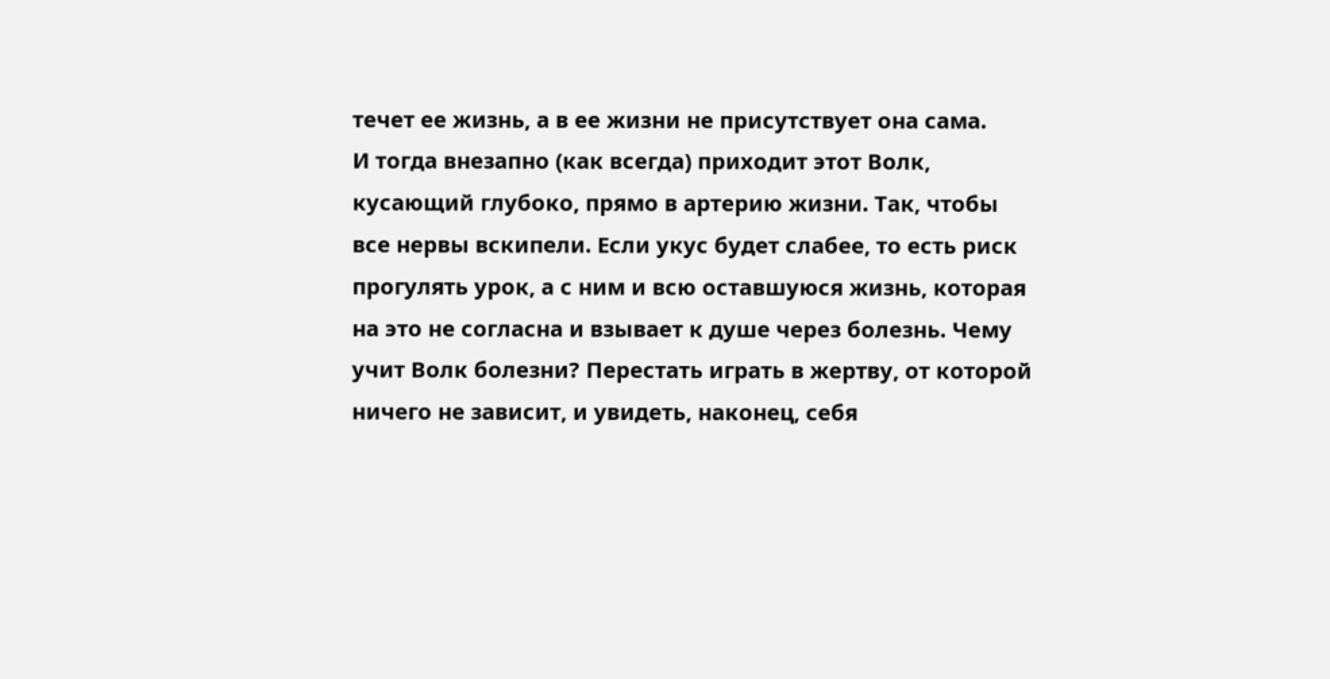течет ее жизнь, а в ее жизни не присутствует она сама.
И тогда внезапно (как всегда) приходит этот Волк, кусающий глубоко, прямо в артерию жизни. Так, чтобы все нервы вскипели. Если укус будет слабее, то есть риск прогулять урок, а с ним и всю оставшуюся жизнь, которая на это не согласна и взывает к душе через болезнь. Чему учит Волк болезни? Перестать играть в жертву, от которой ничего не зависит, и увидеть, наконец, себя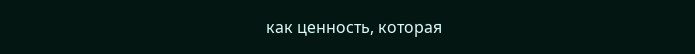как ценность, которая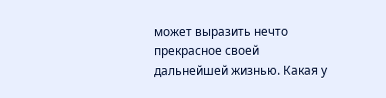может выразить нечто прекрасное своей дальнейшей жизнью. Какая у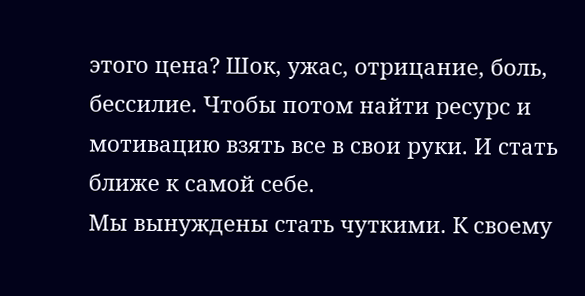этого цена? Шок, ужас, отрицание, боль, бессилие. Чтобы потом найти ресурс и мотивацию взять все в свои руки. И стать ближе к самой себе.
Мы вынуждены стать чуткими. К своему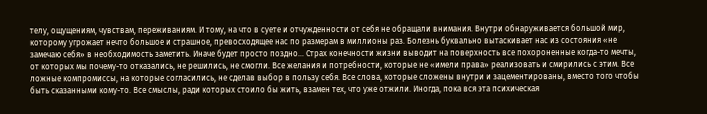телу, ощущениям, чувствам, переживаниям. И тому, на что в суете и отчужденности от себя не обращали внимания. Внутри обнаруживается большой мир, которому угрожает нечто большое и страшное, превосходящее нас по размерам в миллионы раз. Болезнь буквально вытаскивает нас из состояния «не замечаю себя» в необходимость заметить. Иначе будет просто поздно… Страх конечности жизни выводит на поверхность все похороненные когда-то мечты, от которых мы почему-то отказались, не решились, не смогли. Все желания и потребности, которые не «имели права» реализовать и смирились с этим. Все ложные компромиссы, на которые согласились, не сделав выбор в пользу себя. Все слова, которые сложены внутри и зацементированы, вместо того чтобы быть сказанными кому-то. Все смыслы, ради которых стоило бы жить, взамен тех, что уже отжили. Иногда, пока вся эта психическая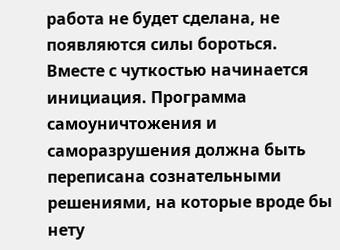работа не будет сделана, не появляются силы бороться.
Вместе с чуткостью начинается инициация. Программа самоуничтожения и саморазрушения должна быть переписана сознательными решениями, на которые вроде бы нету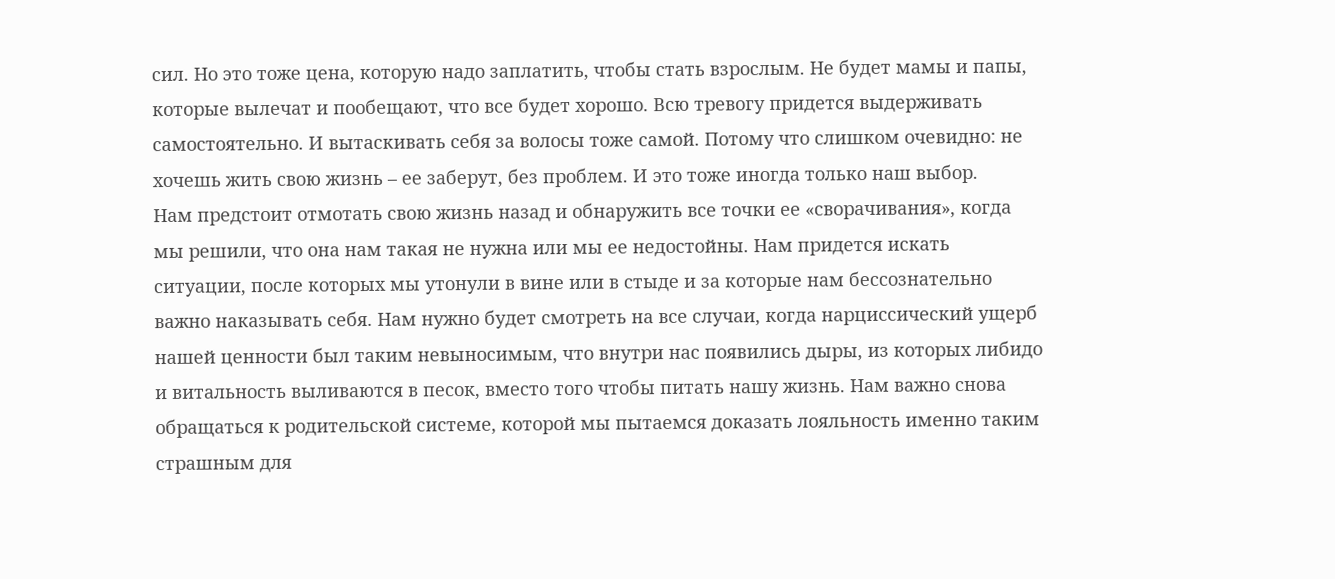сил. Но это тоже цена, которую надо заплатить, чтобы стать взрослым. Не будет мамы и папы, которые вылечат и пообещают, что все будет хорошо. Всю тревогу придется выдерживать самостоятельно. И вытаскивать себя за волосы тоже самой. Потому что слишком очевидно: не хочешь жить свою жизнь – ее заберут, без проблем. И это тоже иногда только наш выбор.
Нам предстоит отмотать свою жизнь назад и обнаружить все точки ее «сворачивания», когда мы решили, что она нам такая не нужна или мы ее недостойны. Нам придется искать ситуации, после которых мы утонули в вине или в стыде и за которые нам бессознательно важно наказывать себя. Нам нужно будет смотреть на все случаи, когда нарциссический ущерб нашей ценности был таким невыносимым, что внутри нас появились дыры, из которых либидо и витальность выливаются в песок, вместо того чтобы питать нашу жизнь. Нам важно снова обращаться к родительской системе, которой мы пытаемся доказать лояльность именно таким страшным для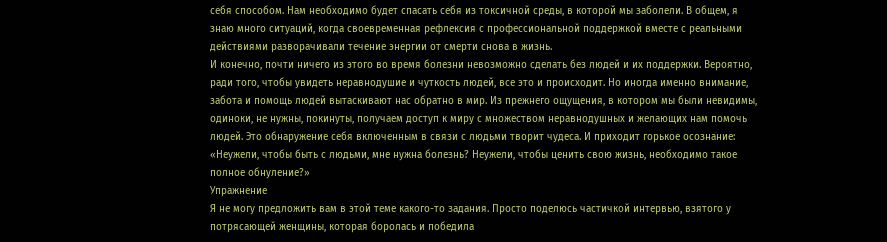себя способом. Нам необходимо будет спасать себя из токсичной среды, в которой мы заболели. В общем, я знаю много ситуаций, когда своевременная рефлексия с профессиональной поддержкой вместе с реальными действиями разворачивали течение энергии от смерти снова в жизнь.
И конечно, почти ничего из этого во время болезни невозможно сделать без людей и их поддержки. Вероятно, ради того, чтобы увидеть неравнодушие и чуткость людей, все это и происходит. Но иногда именно внимание, забота и помощь людей вытаскивают нас обратно в мир. Из прежнего ощущения, в котором мы были невидимы, одиноки, не нужны, покинуты, получаем доступ к миру с множеством неравнодушных и желающих нам помочь людей. Это обнаружение себя включенным в связи с людьми творит чудеса. И приходит горькое осознание: «Неужели, чтобы быть с людьми, мне нужна болезнь? Неужели, чтобы ценить свою жизнь, необходимо такое полное обнуление?»
Упражнение
Я не могу предложить вам в этой теме какого-то задания. Просто поделюсь частичкой интервью, взятого у потрясающей женщины, которая боролась и победила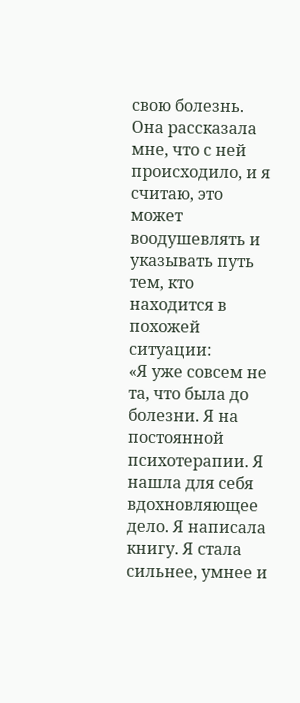свою болезнь. Она рассказала мне, что с ней происходило, и я считаю, это может воодушевлять и указывать путь тем, кто находится в похожей ситуации:
«Я уже совсем не та, что была до болезни. Я на постоянной психотерапии. Я нашла для себя вдохновляющее дело. Я написала книгу. Я стала сильнее, умнее и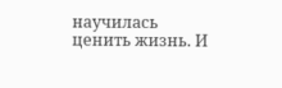научилась ценить жизнь. И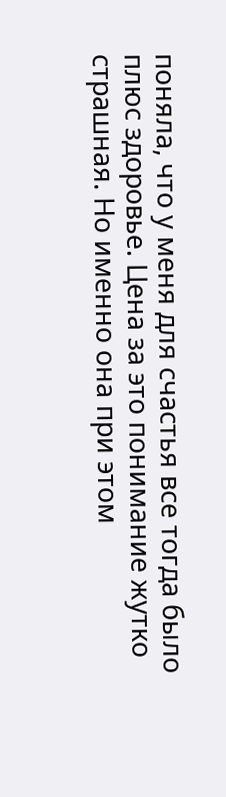поняла, что у меня для счастья все тогда было плюс здоровье. Цена за это понимание жутко страшная. Но именно она при этом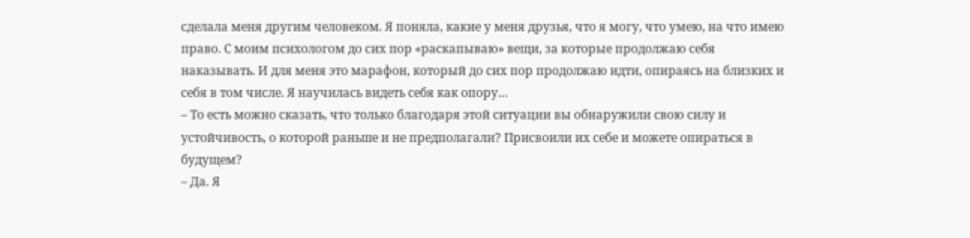сделала меня другим человеком. Я поняла, какие у меня друзья, что я могу, что умею, на что имею право. С моим психологом до сих пор «раскапываю» вещи, за которые продолжаю себя наказывать. И для меня это марафон, который до сих пор продолжаю идти, опираясь на близких и себя в том числе. Я научилась видеть себя как опору…
– То есть можно сказать, что только благодаря этой ситуации вы обнаружили свою силу и устойчивость, о которой раньше и не предполагали? Присвоили их себе и можете опираться в будущем?
– Да. Я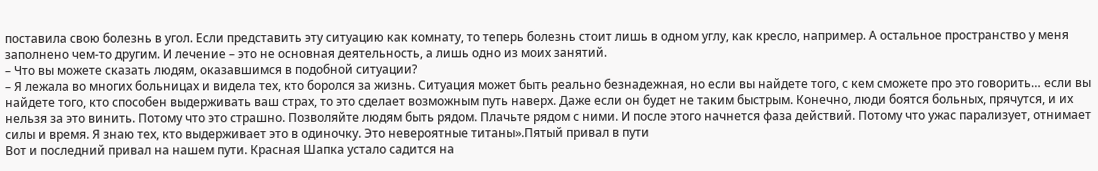поставила свою болезнь в угол. Если представить эту ситуацию как комнату, то теперь болезнь стоит лишь в одном углу, как кресло, например. А остальное пространство у меня заполнено чем-то другим. И лечение – это не основная деятельность, а лишь одно из моих занятий.
– Что вы можете сказать людям, оказавшимся в подобной ситуации?
– Я лежала во многих больницах и видела тех, кто боролся за жизнь. Ситуация может быть реально безнадежная, но если вы найдете того, с кем сможете про это говорить… если вы найдете того, кто способен выдерживать ваш страх, то это сделает возможным путь наверх. Даже если он будет не таким быстрым. Конечно, люди боятся больных, прячутся, и их нельзя за это винить. Потому что это страшно. Позволяйте людям быть рядом. Плачьте рядом с ними. И после этого начнется фаза действий. Потому что ужас парализует, отнимает силы и время. Я знаю тех, кто выдерживает это в одиночку. Это невероятные титаны».Пятый привал в пути
Вот и последний привал на нашем пути. Красная Шапка устало садится на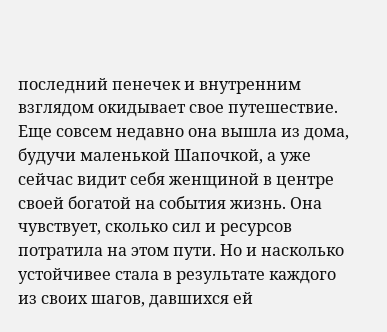последний пенечек и внутренним взглядом окидывает свое путешествие. Еще совсем недавно она вышла из дома, будучи маленькой Шапочкой, а уже сейчас видит себя женщиной в центре своей богатой на события жизнь. Она чувствует, сколько сил и ресурсов потратила на этом пути. Но и насколько устойчивее стала в результате каждого из своих шагов, давшихся ей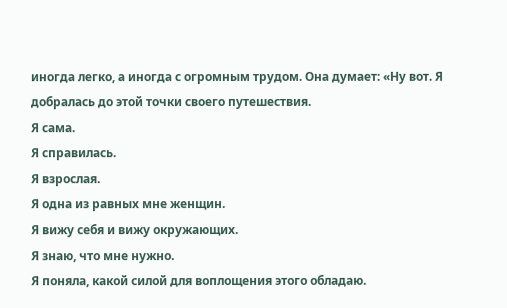иногда легко, а иногда с огромным трудом. Она думает: «Ну вот. Я добралась до этой точки своего путешествия.
Я сама.
Я справилась.
Я взрослая.
Я одна из равных мне женщин.
Я вижу себя и вижу окружающих.
Я знаю, что мне нужно.
Я поняла, какой силой для воплощения этого обладаю.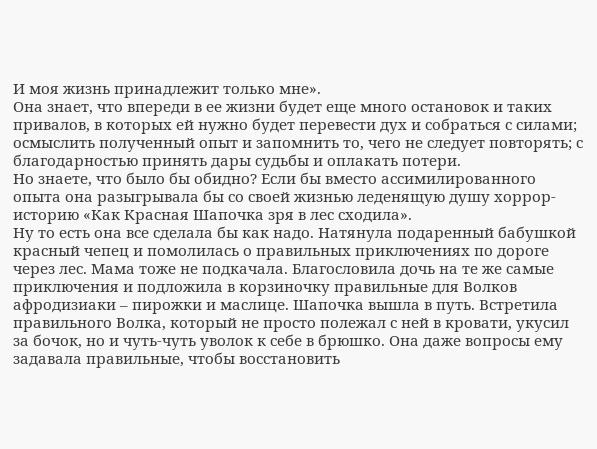И моя жизнь принадлежит только мне».
Она знает, что впереди в ее жизни будет еще много остановок и таких привалов, в которых ей нужно будет перевести дух и собраться с силами; осмыслить полученный опыт и запомнить то, чего не следует повторять; с благодарностью принять дары судьбы и оплакать потери.
Но знаете, что было бы обидно? Если бы вместо ассимилированного опыта она разыгрывала бы со своей жизнью леденящую душу хоррор-историю «Как Красная Шапочка зря в лес сходила».
Ну то есть она все сделала бы как надо. Натянула подаренный бабушкой красный чепец и помолилась о правильных приключениях по дороге через лес. Мама тоже не подкачала. Благословила дочь на те же самые приключения и подложила в корзиночку правильные для Волков афродизиаки – пирожки и маслице. Шапочка вышла в путь. Встретила правильного Волка, который не просто полежал с ней в кровати, укусил за бочок, но и чуть-чуть уволок к себе в брюшко. Она даже вопросы ему задавала правильные, чтобы восстановить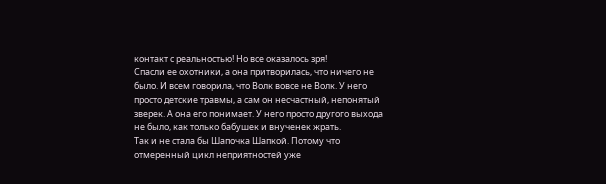контакт с реальностью! Но все оказалось зря!
Спасли ее охотники, а она притворилась, что ничего не было. И всем говорила, что Волк вовсе не Волк. У него просто детские травмы, а сам он несчастный, непонятый зверек. А она его понимает. У него просто другого выхода не было, как только бабушек и внученек жрать.
Так и не стала бы Шапочка Шапкой. Потому что отмеренный цикл неприятностей уже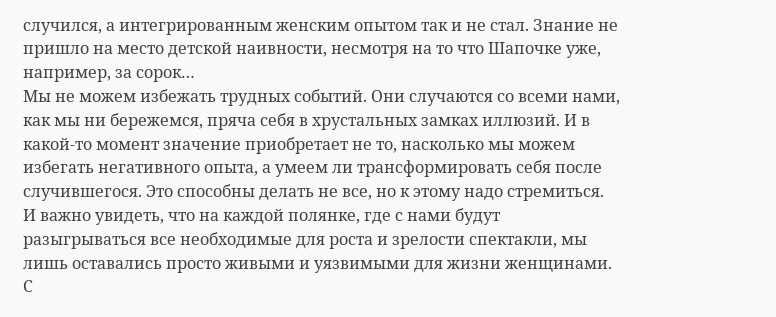случился, а интегрированным женским опытом так и не стал. Знание не пришло на место детской наивности, несмотря на то что Шапочке уже, например, за сорок…
Мы не можем избежать трудных событий. Они случаются со всеми нами, как мы ни бережемся, пряча себя в хрустальных замках иллюзий. И в какой-то момент значение приобретает не то, насколько мы можем избегать негативного опыта, а умеем ли трансформировать себя после случившегося. Это способны делать не все, но к этому надо стремиться. И важно увидеть, что на каждой полянке, где с нами будут разыгрываться все необходимые для роста и зрелости спектакли, мы лишь оставались просто живыми и уязвимыми для жизни женщинами. С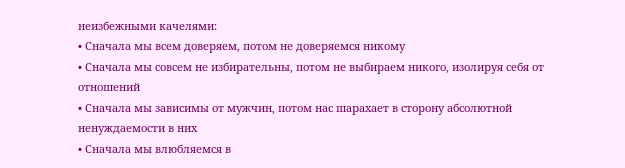неизбежными качелями:
• Сначала мы всем доверяем, потом не доверяемся никому
• Сначала мы совсем не избирательны, потом не выбираем никого, изолируя себя от отношений
• Сначала мы зависимы от мужчин, потом нас шарахает в сторону абсолютной ненуждаемости в них
• Сначала мы влюбляемся в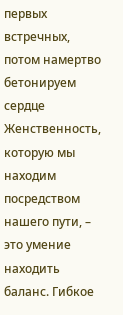первых встречных, потом намертво бетонируем сердце
Женственность, которую мы находим посредством нашего пути, – это умение находить баланс. Гибкое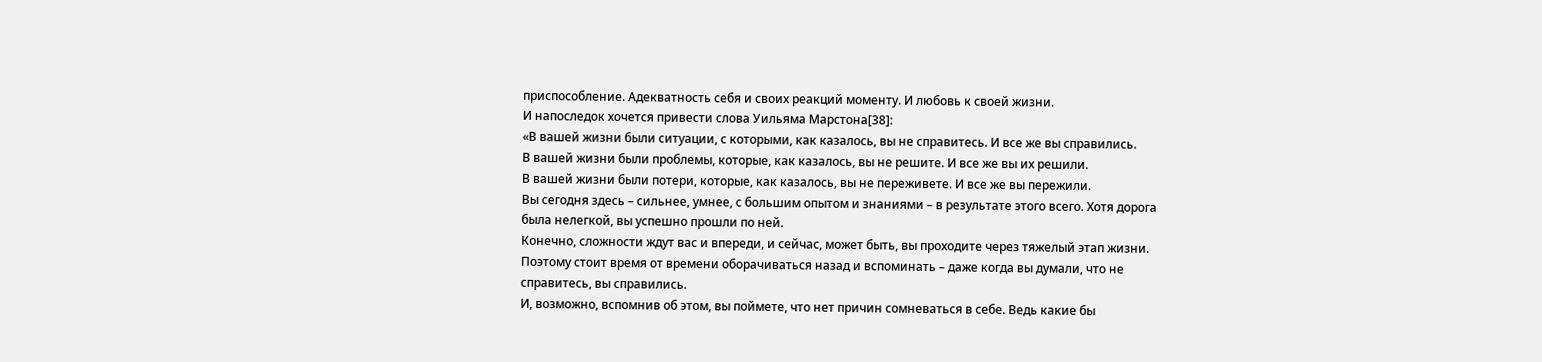приспособление. Адекватность себя и своих реакций моменту. И любовь к своей жизни.
И напоследок хочется привести слова Уильяма Марстона[38]:
«В вашей жизни были ситуации, с которыми, как казалось, вы не справитесь. И все же вы справились.
В вашей жизни были проблемы, которые, как казалось, вы не решите. И все же вы их решили.
В вашей жизни были потери, которые, как казалось, вы не переживете. И все же вы пережили.
Вы сегодня здесь – сильнее, умнее, с большим опытом и знаниями – в результате этого всего. Хотя дорога была нелегкой, вы успешно прошли по ней.
Конечно, сложности ждут вас и впереди, и сейчас, может быть, вы проходите через тяжелый этап жизни. Поэтому стоит время от времени оборачиваться назад и вспоминать – даже когда вы думали, что не справитесь, вы справились.
И, возможно, вспомнив об этом, вы поймете, что нет причин сомневаться в себе. Ведь какие бы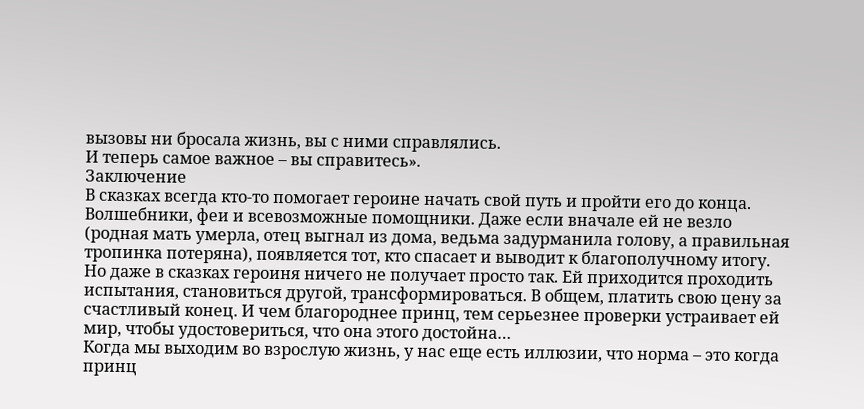вызовы ни бросала жизнь, вы с ними справлялись.
И теперь самое важное – вы справитесь».
Заключение
В сказках всегда кто-то помогает героине начать свой путь и пройти его до конца. Волшебники, феи и всевозможные помощники. Даже если вначале ей не везло (родная мать умерла, отец выгнал из дома, ведьма задурманила голову, а правильная тропинка потеряна), появляется тот, кто спасает и выводит к благополучному итогу. Но даже в сказках героиня ничего не получает просто так. Ей приходится проходить испытания, становиться другой, трансформироваться. В общем, платить свою цену за счастливый конец. И чем благороднее принц, тем серьезнее проверки устраивает ей мир, чтобы удостовериться, что она этого достойна…
Когда мы выходим во взрослую жизнь, у нас еще есть иллюзии, что норма – это когда принц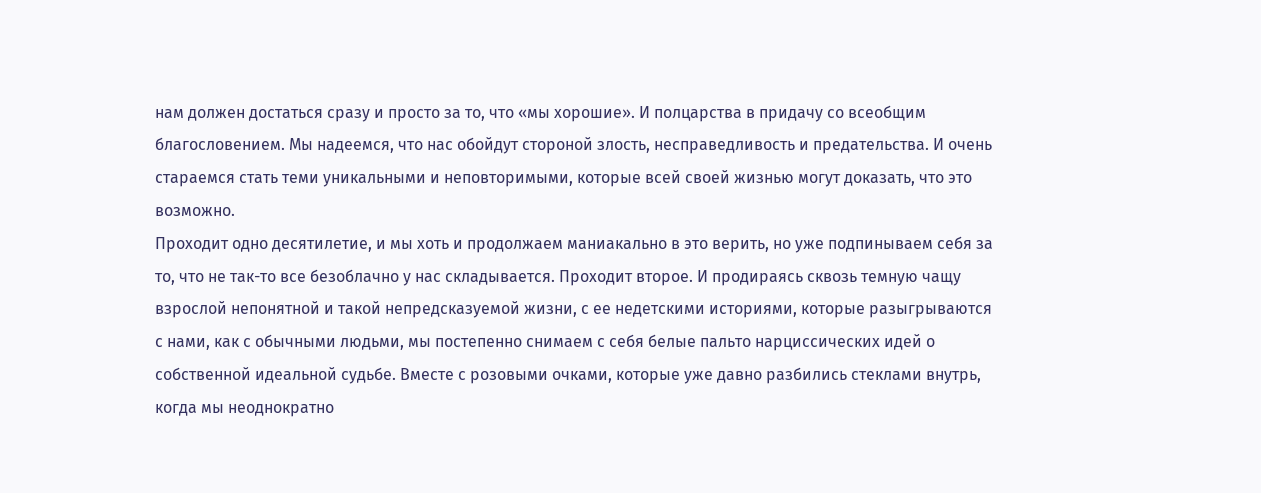нам должен достаться сразу и просто за то, что «мы хорошие». И полцарства в придачу со всеобщим благословением. Мы надеемся, что нас обойдут стороной злость, несправедливость и предательства. И очень стараемся стать теми уникальными и неповторимыми, которые всей своей жизнью могут доказать, что это возможно.
Проходит одно десятилетие, и мы хоть и продолжаем маниакально в это верить, но уже подпинываем себя за то, что не так-то все безоблачно у нас складывается. Проходит второе. И продираясь сквозь темную чащу взрослой непонятной и такой непредсказуемой жизни, с ее недетскими историями, которые разыгрываются с нами, как с обычными людьми, мы постепенно снимаем с себя белые пальто нарциссических идей о собственной идеальной судьбе. Вместе с розовыми очками, которые уже давно разбились стеклами внутрь, когда мы неоднократно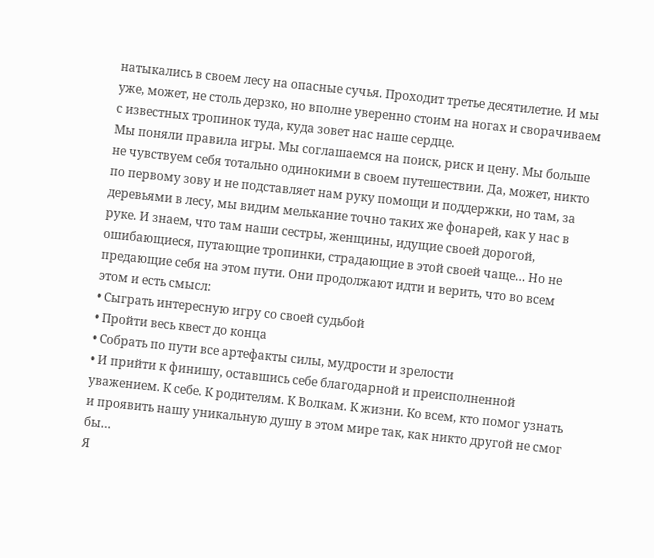натыкались в своем лесу на опасные сучья. Проходит третье десятилетие. И мы уже, может, не столь дерзко, но вполне уверенно стоим на ногах и сворачиваем с известных тропинок туда, куда зовет нас наше сердце.
Мы поняли правила игры. Мы соглашаемся на поиск, риск и цену. Мы больше не чувствуем себя тотально одинокими в своем путешествии. Да, может, никто по первому зову и не подставляет нам руку помощи и поддержки, но там, за деревьями в лесу, мы видим мелькание точно таких же фонарей, как у нас в руке. И знаем, что там наши сестры, женщины, идущие своей дорогой, ошибающиеся, путающие тропинки, страдающие в этой своей чаще… Но не предающие себя на этом пути. Они продолжают идти и верить, что во всем этом и есть смысл:
• Сыграть интересную игру со своей судьбой
• Пройти весь квест до конца
• Собрать по пути все артефакты силы, мудрости и зрелости
• И прийти к финишу, оставшись себе благодарной и преисполненной уважением. К себе. К родителям. К Волкам. К жизни. Ко всем, кто помог узнать и проявить нашу уникальную душу в этом мире так, как никто другой не смог бы…
Я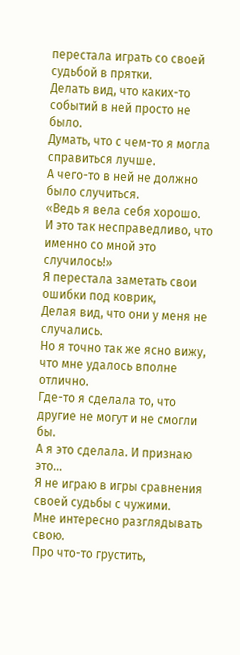перестала играть со своей судьбой в прятки.
Делать вид, что каких-то событий в ней просто не было.
Думать, что с чем-то я могла справиться лучше.
А чего-то в ней не должно было случиться.
«Ведь я вела себя хорошо.
И это так несправедливо, что именно со мной это случилось!»
Я перестала заметать свои ошибки под коврик,
Делая вид, что они у меня не случались.
Но я точно так же ясно вижу, что мне удалось вполне отлично.
Где-то я сделала то, что другие не могут и не смогли бы.
А я это сделала. И признаю это…
Я не играю в игры сравнения своей судьбы с чужими.
Мне интересно разглядывать свою.
Про что-то грустить,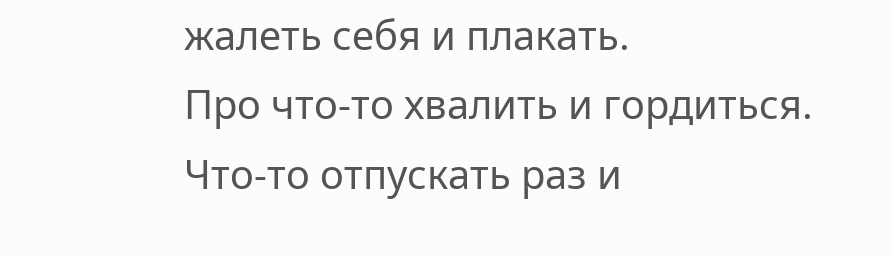жалеть себя и плакать.
Про что-то хвалить и гордиться.
Что-то отпускать раз и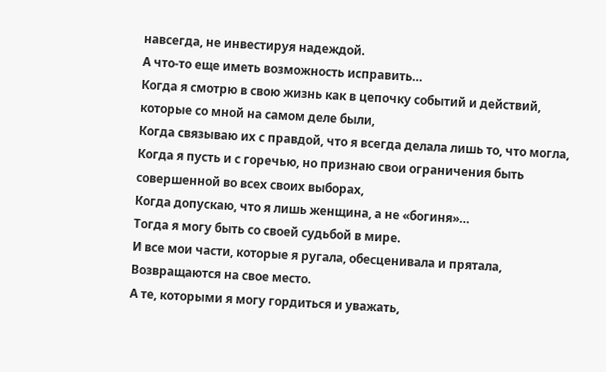навсегда, не инвестируя надеждой.
А что-то еще иметь возможность исправить…
Когда я смотрю в свою жизнь как в цепочку событий и действий,
которые со мной на самом деле были,
Когда связываю их с правдой, что я всегда делала лишь то, что могла,
Когда я пусть и с горечью, но признаю свои ограничения быть
совершенной во всех своих выборах,
Когда допускаю, что я лишь женщина, а не «богиня»…
Тогда я могу быть со своей судьбой в мире.
И все мои части, которые я ругала, обесценивала и прятала,
Возвращаются на свое место.
А те, которыми я могу гордиться и уважать,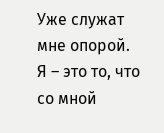Уже служат мне опорой.
Я – это то, что со мной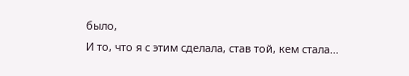было,
И то, что я с этим сделала, став той, кем стала…